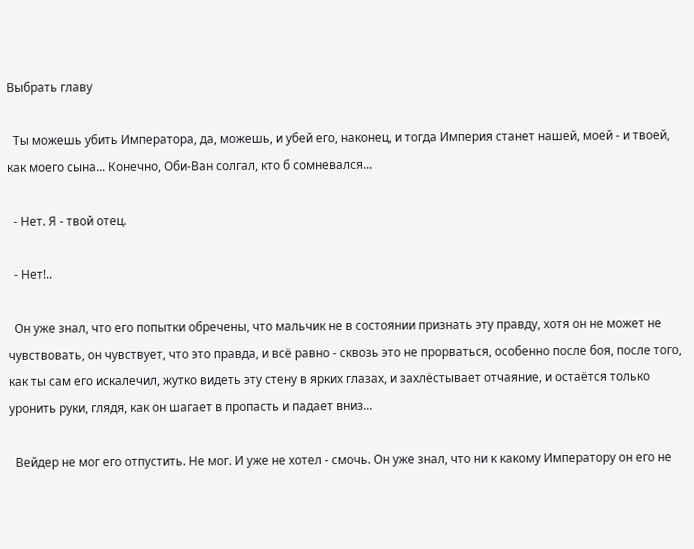Выбрать главу

  Ты можешь убить Императора, да, можешь, и убей его, наконец, и тогда Империя станет нашей, моей - и твоей, как моего сына... Конечно, Оби-Ван солгал, кто б сомневался...

  - Нет. Я - твой отец.

  - Нет!..

  Он уже знал, что его попытки обречены, что мальчик не в состоянии признать эту правду, хотя он не может не чувствовать, он чувствует, что это правда, и всё равно - сквозь это не прорваться, особенно после боя, после того, как ты сам его искалечил, жутко видеть эту стену в ярких глазах, и захлёстывает отчаяние, и остаётся только уронить руки, глядя, как он шагает в пропасть и падает вниз...

  Вейдер не мог его отпустить. Не мог. И уже не хотел - смочь. Он уже знал, что ни к какому Императору он его не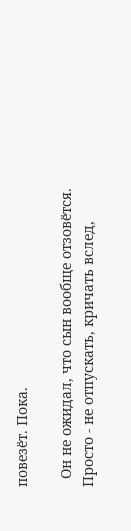повезёт. Пока.

  Он не ожидал, что сын вообще отзовётся. Просто - не отпускать, кричать вслед,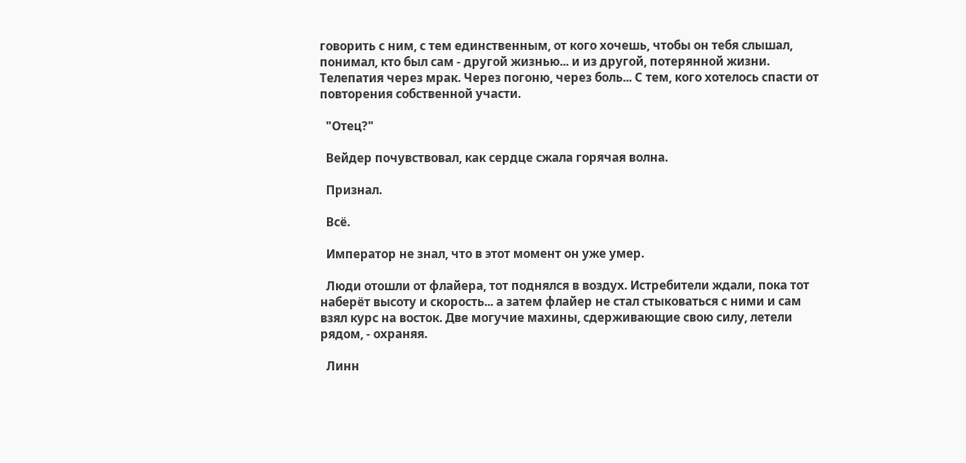говорить с ним, с тем единственным, от кого хочешь, чтобы он тебя слышал, понимал, кто был сам - другой жизнью... и из другой, потерянной жизни. Телепатия через мрак. Через погоню, через боль... С тем, кого хотелось спасти от повторения собственной участи.

  "Отец?"

  Вейдер почувствовал, как сердце сжала горячая волна.

  Признал.

  Всё.

  Император не знал, что в этот момент он уже умер.

  Люди отошли от флайера, тот поднялся в воздух. Истребители ждали, пока тот наберёт высоту и скорость... а затем флайер не стал стыковаться с ними и сам взял курс на восток. Две могучие махины, сдерживающие свою силу, летели рядом, - охраняя.

  Линн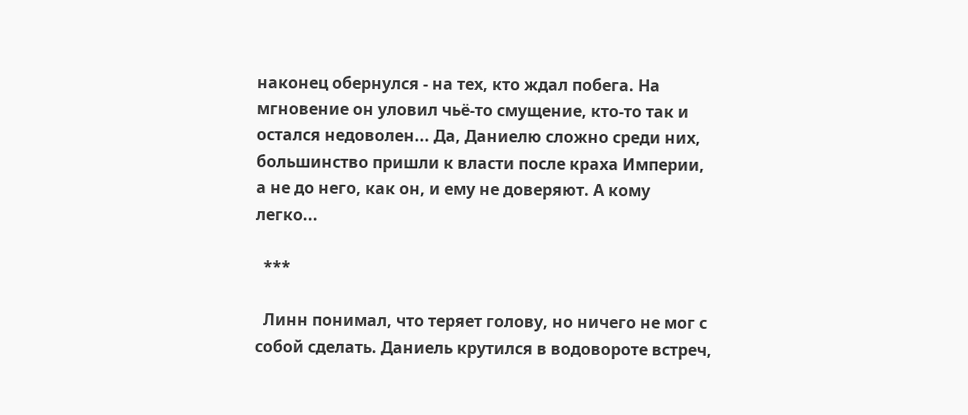наконец обернулся - на тех, кто ждал побега. На мгновение он уловил чьё-то смущение, кто-то так и остался недоволен... Да, Даниелю сложно среди них, большинство пришли к власти после краха Империи, а не до него, как он, и ему не доверяют. А кому легко...

  ***

  Линн понимал, что теряет голову, но ничего не мог с собой сделать. Даниель крутился в водовороте встреч,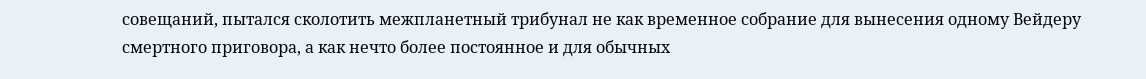совещаний, пытался сколотить межпланетный трибунал не как временное собрание для вынесения одному Вейдеру смертного приговора, а как нечто более постоянное и для обычных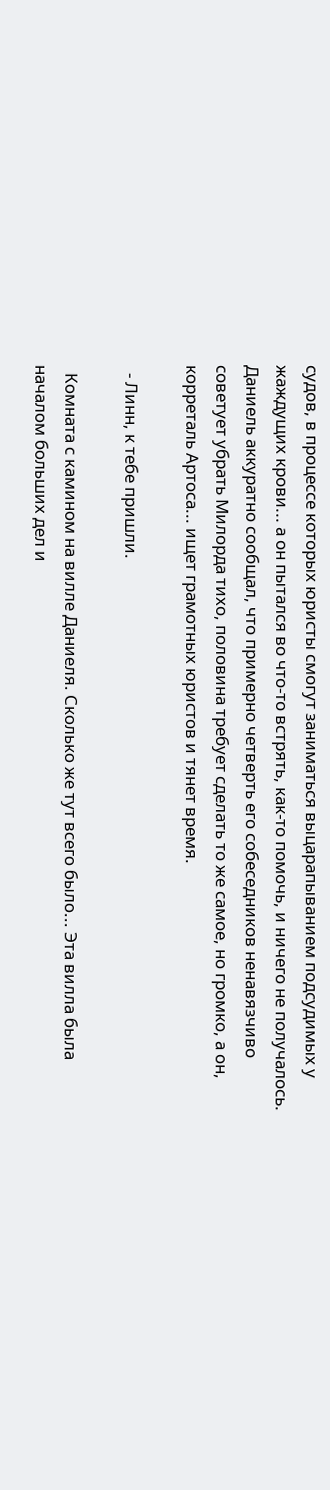судов, в процессе которых юристы смогут заниматься выцарапыванием подсудимых у жаждущих крови... а он пытался во что-то встрять, как-то помочь, и ничего не получалось. Даниель аккуратно сообщал, что примерно четверть его собеседников ненавязчиво советует убрать Милорда тихо, половина требует сделать то же самое, но громко, а он, корреталь Артоса... ищет грамотных юристов и тянет время.

  - Линн, к тебе пришли.

  Комната с камином на вилле Даниеля. Сколько же тут всего было... Эта вилла была началом больших дел и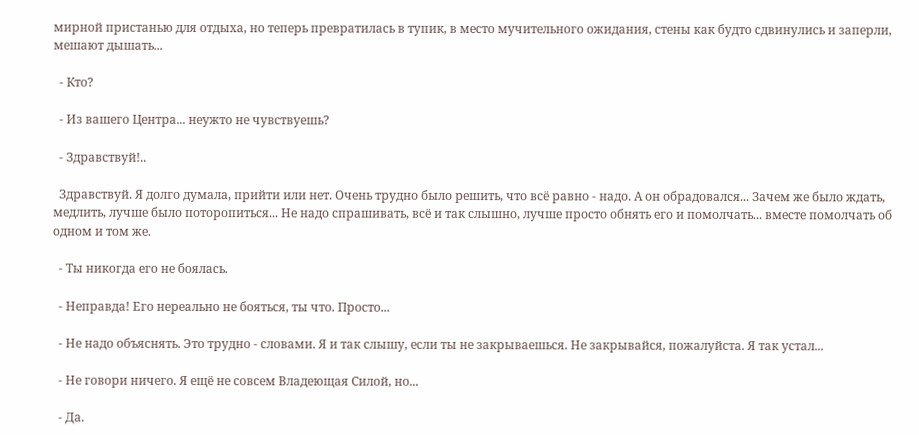мирной пристанью для отдыха, но теперь превратилась в тупик, в место мучительного ожидания, стены как будто сдвинулись и заперли, мешают дышать...

  - Кто?

  - Из вашего Центра... неужто не чувствуешь?

  - Здравствуй!..

  Здравствуй. Я долго думала, прийти или нет. Очень трудно было решить, что всё равно - надо. А он обрадовался... Зачем же было ждать, медлить, лучше было поторопиться... Не надо спрашивать, всё и так слышно, лучше просто обнять его и помолчать... вместе помолчать об одном и том же.

  - Ты никогда его не боялась.

  - Неправда! Его нереально не бояться, ты что. Просто...

  - Не надо объяснять. Это трудно - словами. Я и так слышу, если ты не закрываешься. Не закрывайся, пожалуйста. Я так устал...

  - Не говори ничего. Я ещё не совсем Владеющая Силой, но...

  - Да.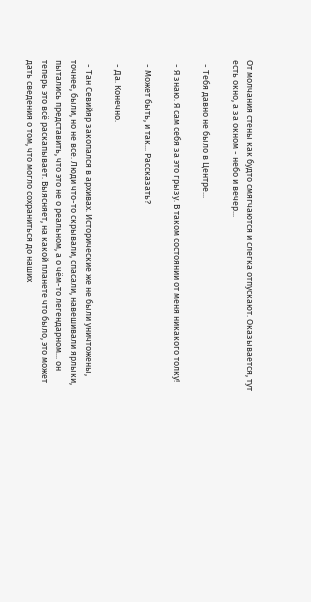От молчания стены как будто смягчаются и слегка отпускают. Оказывается, тут есть окно, а за окном - небо и вечер...

  - Тебя давно не было в Центре...

  - Я знаю. Я сам себя за это грызу. В таком состоянии от меня никакого толку!

  - Может быть, и так... Рассказать?

  - Да. Конечно.

  - Тан Севийяр закопался в архивах. Исторические же не были уничтожены, точнее, были, но не все. Люди что-то скрывали, спасали, навешивали ярлыки, пытались представить, что это не о реальном, а о чём-то легендарном... он теперь это всё раскапывает. Выясняет, на какой планете что было, это может дать сведения о том, что могло сохраниться до наших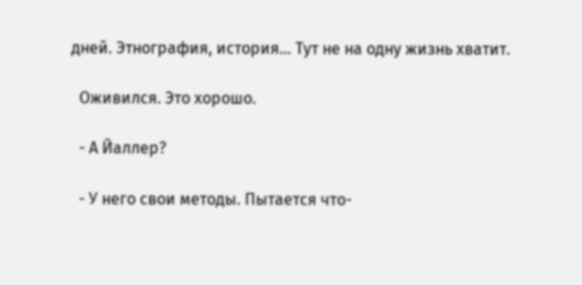дней. Этнография, история... Тут не на одну жизнь хватит.

  Оживился. Это хорошо.

  - А Йаллер?

  - У него свои методы. Пытается что-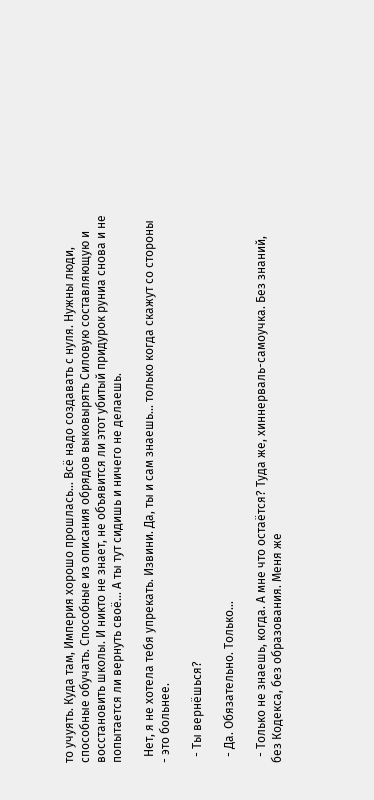то учуять. Куда там, Империя хорошо прошлась... Всё надо создавать с нуля. Нужны люди, способные обучать. Способные из описания обрядов выковырять Силовую составляющую и восстановить школы. И никто не знает, не объявится ли этот убитый придурок руниа снова и не попытается ли вернуть своё... А ты тут сидишь и ничего не делаешь.

  Нет, я не хотела тебя упрекать. Извини. Да, ты и сам знаешь... только когда скажут со стороны - это больнее.

  - Ты вернёшься?

  - Да. Обязательно. Только...

  - Только не знаешь, когда. А мне что остаётся? Туда же, хиннерваль-самоучка. Без знаний, без Кодекса, без образования. Меня же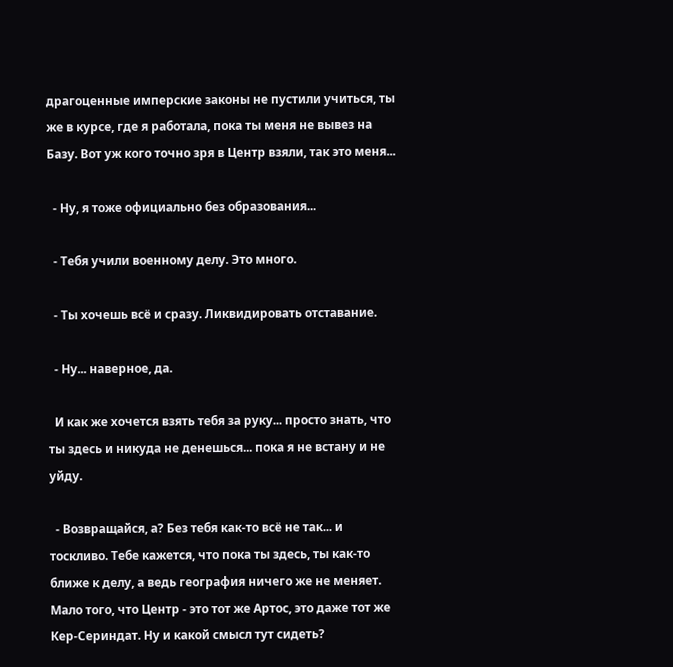драгоценные имперские законы не пустили учиться, ты же в курсе, где я работала, пока ты меня не вывез на Базу. Вот уж кого точно зря в Центр взяли, так это меня...

  - Ну, я тоже официально без образования...

  - Тебя учили военному делу. Это много.

  - Ты хочешь всё и сразу. Ликвидировать отставание.

  - Ну... наверное, да.

  И как же хочется взять тебя за руку... просто знать, что ты здесь и никуда не денешься... пока я не встану и не уйду.

  - Возвращайся, а? Без тебя как-то всё не так... и тоскливо. Тебе кажется, что пока ты здесь, ты как-то ближе к делу, а ведь география ничего же не меняет. Мало того, что Центр - это тот же Артос, это даже тот же Кер-Сериндат. Ну и какой смысл тут сидеть?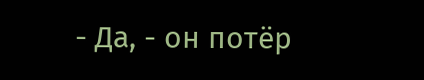- Да, - он потёр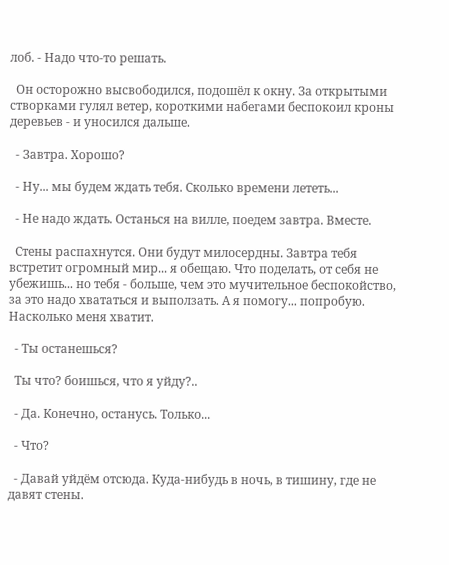лоб. - Надо что-то решать.

  Он осторожно высвободился, подошёл к окну. За открытыми створками гулял ветер, короткими набегами беспокоил кроны деревьев - и уносился дальше.

  - Завтра. Хорошо?

  - Ну... мы будем ждать тебя. Сколько времени лететь...

  - Не надо ждать. Останься на вилле, поедем завтра. Вместе.

  Стены распахнутся. Они будут милосердны. Завтра тебя встретит огромный мир... я обещаю. Что поделать, от себя не убежишь... но тебя - больше, чем это мучительное беспокойство, за это надо хвататься и выползать. А я помогу... попробую. Насколько меня хватит.

  - Ты останешься?

  Ты что? боишься, что я уйду?..

  - Да. Конечно, останусь. Только...

  - Что?

  - Давай уйдём отсюда. Куда-нибудь в ночь, в тишину, где не давят стены.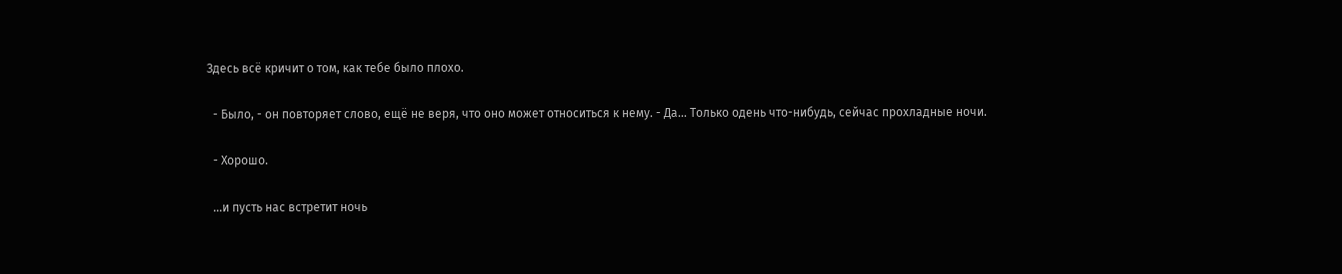Здесь всё кричит о том, как тебе было плохо.

  - Было, - он повторяет слово, ещё не веря, что оно может относиться к нему. - Да... Только одень что-нибудь, сейчас прохладные ночи.

  - Хорошо.

  ...и пусть нас встретит ночь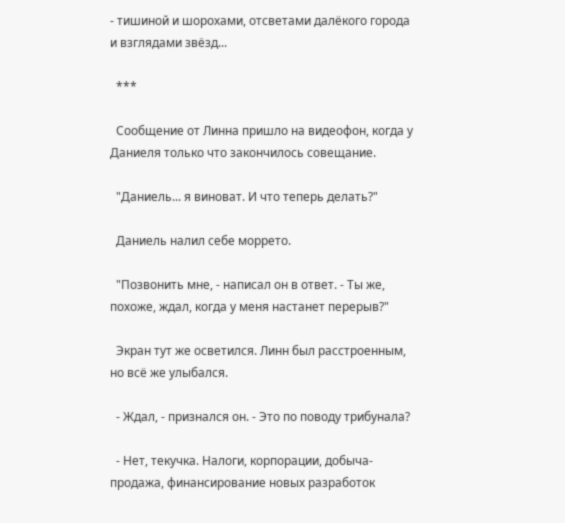- тишиной и шорохами, отсветами далёкого города и взглядами звёзд...

  ***

  Сообщение от Линна пришло на видеофон, когда у Даниеля только что закончилось совещание.

  "Даниель... я виноват. И что теперь делать?"

  Даниель налил себе моррето.

  "Позвонить мне, - написал он в ответ. - Ты же, похоже, ждал, когда у меня настанет перерыв?"

  Экран тут же осветился. Линн был расстроенным, но всё же улыбался.

  - Ждал, - признался он. - Это по поводу трибунала?

  - Нет, текучка. Налоги, корпорации, добыча-продажа, финансирование новых разработок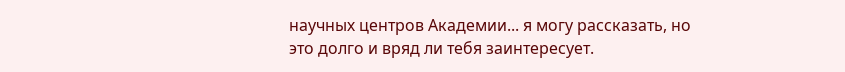научных центров Академии... я могу рассказать, но это долго и вряд ли тебя заинтересует.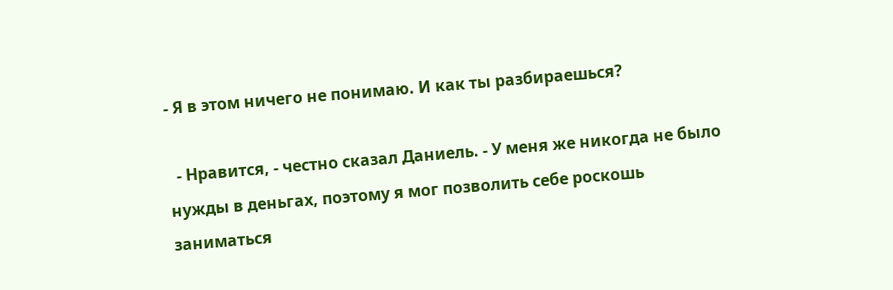- Я в этом ничего не понимаю. И как ты разбираешься?

  - Нравится, - честно сказал Даниель. - У меня же никогда не было нужды в деньгах, поэтому я мог позволить себе роскошь заниматься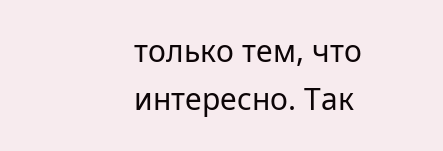только тем, что интересно. Так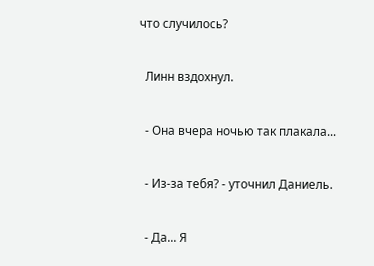что случилось?

  Линн вздохнул.

  - Она вчера ночью так плакала...

  - Из-за тебя? - уточнил Даниель.

  - Да... Я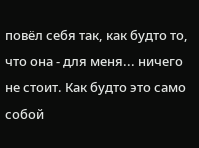повёл себя так, как будто то, что она - для меня... ничего не стоит. Как будто это само собой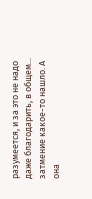разумеется, и за это не надо даже благодарить, в общем... затмение какое-то нашло. А она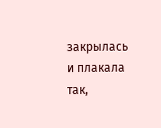закрылась и плакала так,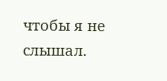чтобы я не слышал.